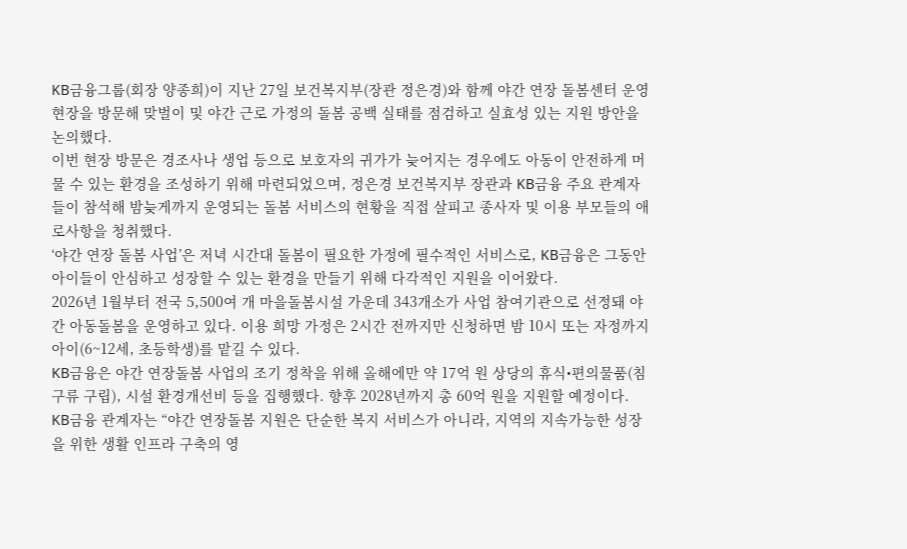KB금융그룹(회장 양종희)이 지난 27일 보건복지부(장관 정은경)와 함께 야간 연장 돌봄센터 운영 현장을 방문해 맞벌이 및 야간 근로 가정의 돌봄 공백 실태를 점검하고 실효성 있는 지원 방안을 논의했다.
이번 현장 방문은 경조사나 생업 등으로 보호자의 귀가가 늦어지는 경우에도 아동이 안전하게 머물 수 있는 환경을 조성하기 위해 마련되었으며, 정은경 보건복지부 장관과 KB금융 주요 관계자들이 참석해 밤늦게까지 운영되는 돌봄 서비스의 현황을 직접 살피고 종사자 및 이용 부모들의 애로사항을 청취했다.
‘야간 연장 돌봄 사업’은 저녁 시간대 돌봄이 필요한 가정에 필수적인 서비스로, KB금융은 그동안 아이들이 안심하고 성장할 수 있는 환경을 만들기 위해 다각적인 지원을 이어왔다.
2026년 1월부터 전국 5,500여 개 마을돌봄시설 가운데 343개소가 사업 참여기관으로 선정돼 야간 아동돌봄을 운영하고 있다. 이용 희망 가정은 2시간 전까지만 신청하면 밤 10시 또는 자정까지 아이(6~12세, 초등학생)를 맡길 수 있다.
KB금융은 야간 연장돌봄 사업의 조기 정착을 위해 올해에만 약 17억 원 상당의 휴식•편의물품(침구류 구립), 시설 환경개선비 등을 집행했다. 향후 2028년까지 총 60억 원을 지원할 예정이다.
KB금융 관계자는 “야간 연장돌봄 지원은 단순한 복지 서비스가 아니라, 지역의 지속가능한 성장을 위한 생활 인프라 구축의 영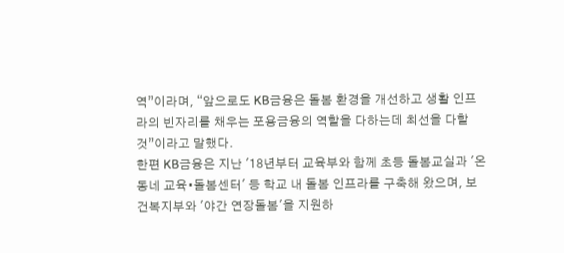역”이라며, “앞으로도 KB금융은 돌봄 환경을 개선하고 생활 인프라의 빈자리를 채우는 포용금융의 역할을 다하는데 최선을 다할 것”이라고 말했다.
한편 KB금융은 지난 '18년부터 교육부와 함께 초등 돌봄교실과 '온동네 교육•돌봄센터' 등 학교 내 돌봄 인프라를 구축해 왔으며, 보건복지부와 '야간 연장돌봄'을 지원하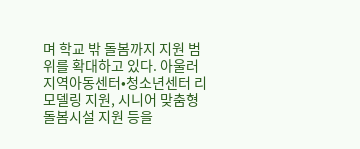며 학교 밖 돌봄까지 지원 범위를 확대하고 있다. 아울러 지역아동센터•청소년센터 리모델링 지원, 시니어 맞춤형 돌봄시설 지원 등을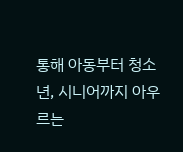통해 아동부터 청소년, 시니어까지 아우르는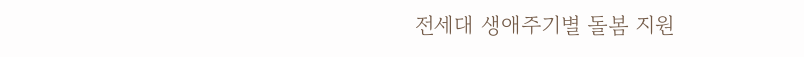전세대 생애주기별 돌봄 지원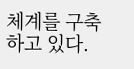체계를 구축하고 있다.